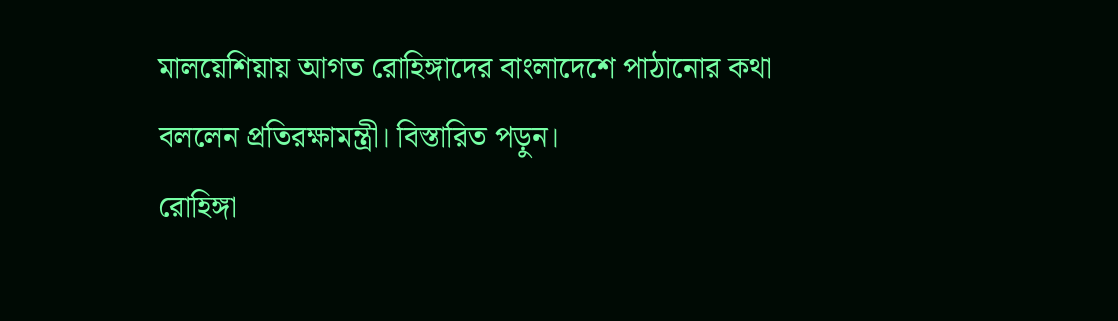মালয়েশিয়ায় আগত রোহিঙ্গাদের বাংলাদেশে পাঠানোর কথা বললেন প্রতিরক্ষামন্ত্রী। বিস্তারিত পড়ুন।
রোহিঙ্গা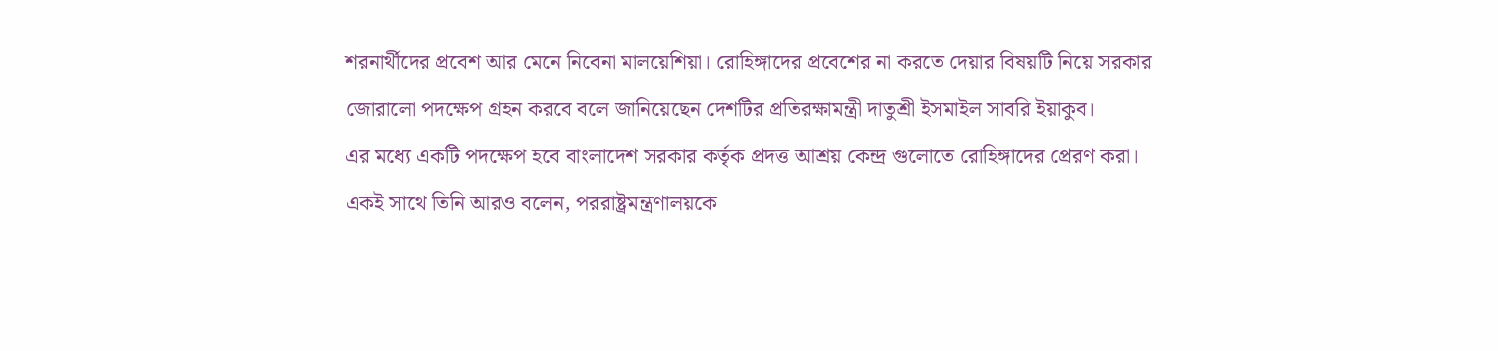শরনার্থীদের প্রবেশ আর মেনে নিবেনা মালয়েশিয়া। রোহিঙ্গাদের প্রবেশের না করতে দেয়ার বিষয়টি নিয়ে সরকার জোরালো পদক্ষেপ গ্রহন করবে বলে জানিয়েছেন দেশটির প্রতিরক্ষামন্ত্রী দাতুশ্রী ইসমাইল সাবরি ইয়াকুব।
এর মধ্যে একটি পদক্ষেপ হবে বাংলাদেশ সরকার কর্তৃক প্রদত্ত আশ্রয় কেন্দ্র গুলোতে রোহিঙ্গাদের প্রেরণ করা।
একই সাথে তিনি আরও বলেন, পররাষ্ট্রমন্ত্রণালয়কে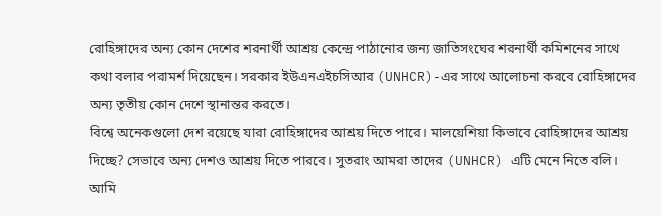রোহিঙ্গাদের অন্য কোন দেশের শরনার্থী আশ্রয় কেন্দ্রে পাঠানোর জন্য জাতিসংঘের শরনার্থী কমিশনের সাথে কথা বলার পরামর্শ দিয়েছেন। সরকার ইউএনএইচসিআর (UNHCR)-এর সাথে আলোচনা করবে রোহিঙ্গাদের অন্য তৃতীয় কোন দেশে স্থানান্তর করতে।
বিশ্বে অনেকগুলো দেশ রয়েছে যারা রোহিঙ্গাদের আশ্রয় দিতে পারে। মালয়েশিয়া কিভাবে রোহিঙ্গাদের আশ্রয় দিচ্ছে? সেভাবে অন্য দেশও আশ্রয় দিতে পারবে। সুতরাং আমরা তাদের (UNHCR) এটি মেনে নিতে বলি। আমি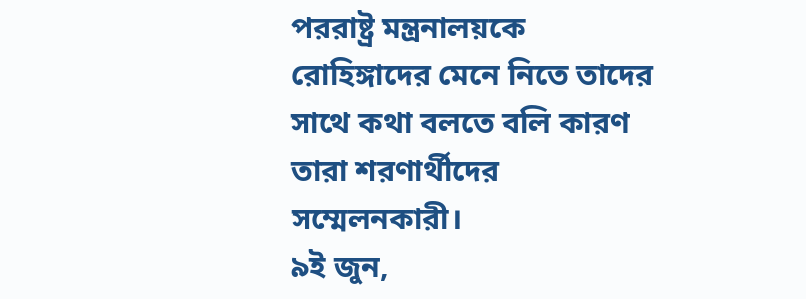পররাষ্ট্র মন্ত্রনালয়কে রোহিঙ্গাদের মেনে নিতে তাদের সাথে কথা বলতে বলি কারণ তারা শরণার্থীদের সম্মেলনকারী।
৯ই জুন,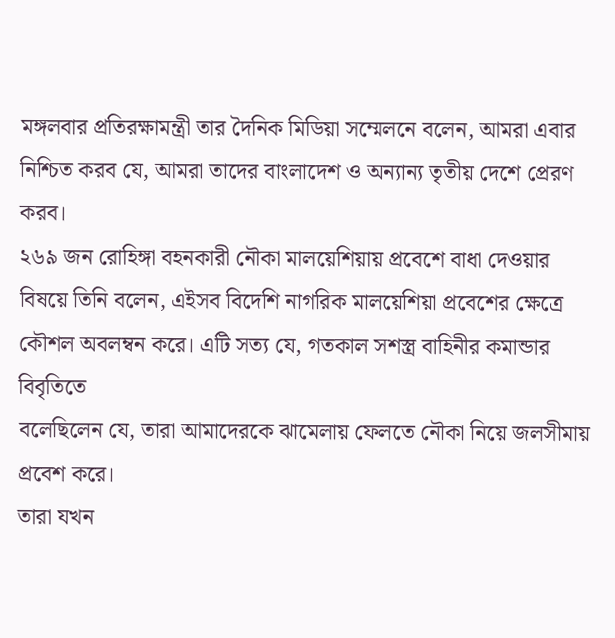মঙ্গলবার প্রতিরক্ষামন্ত্রী তার দৈনিক মিডিয়া সম্মেলনে বলেন, আমরা এবার নিশ্চিত করব যে, আমরা তাদের বাংলাদেশ ও অন্যান্য তৃতীয় দেশে প্রেরণ করব।
২৬৯ জন রোহিঙ্গা বহনকারী নৌকা মালয়েশিয়ায় প্রবেশে বাধা দেওয়ার বিষয়ে তিনি বলেন, এইসব বিদেশি নাগরিক মালয়েশিয়া প্রবেশের ক্ষেত্রে কৌশল অবলম্বন করে। এটি সত্য যে, গতকাল সশস্ত্র বাহিনীর কমান্ডার বিবৃতিতে
বলেছিলেন যে, তারা আমাদেরকে ঝামেলায় ফেলতে নৌকা নিয়ে জলসীমায় প্রবেশ করে।
তারা যখন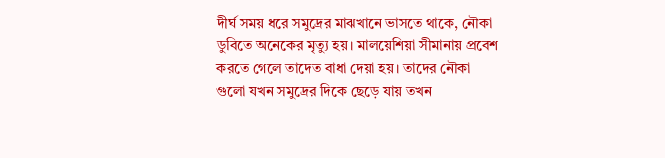দীর্ঘ সময় ধরে সমুদ্রের মাঝখানে ভাসতে থাকে, নৌকা ডুবিতে অনেকের মৃত্যু হয়। মালয়েশিয়া সীমানায় প্রবেশ করতে গেলে তাদেত বাধা দেয়া হয়। তাদের নৌকা গুলো যখন সমুদ্রের দিকে ছেড়ে যায় তখন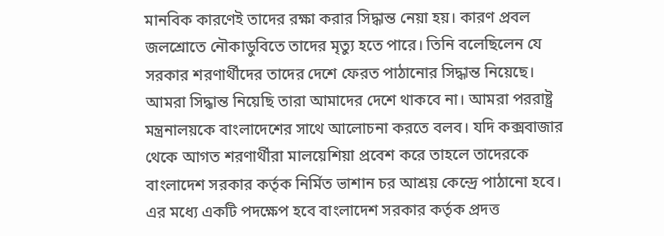মানবিক কারণেই তাদের রক্ষা করার সিদ্ধান্ত নেয়া হয়। কারণ প্রবল জলশ্রোতে নৌকাডুবিতে তাদের মৃত্যু হতে পারে। তিনি বলেছিলেন যে সরকার শরণার্থীদের তাদের দেশে ফেরত পাঠানোর সিদ্ধান্ত নিয়েছে।
আমরা সিদ্ধান্ত নিয়েছি তারা আমাদের দেশে থাকবে না। আমরা পররাষ্ট্র মন্ত্রনালয়কে বাংলাদেশের সাথে আলোচনা করতে বলব। যদি কক্সবাজার থেকে আগত শরণার্থীরা মালয়েশিয়া প্রবেশ করে তাহলে তাদেরকে বাংলাদেশ সরকার কর্তৃক নির্মিত ভাশান চর আশ্রয় কেন্দ্রে পাঠানো হবে।
এর মধ্যে একটি পদক্ষেপ হবে বাংলাদেশ সরকার কর্তৃক প্রদত্ত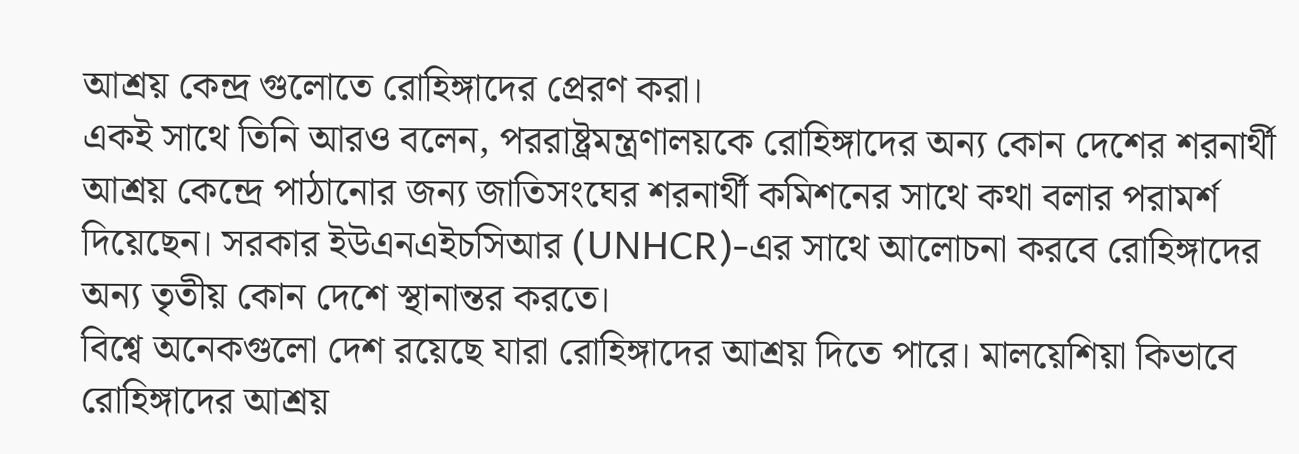আশ্রয় কেন্দ্র গুলোতে রোহিঙ্গাদের প্রেরণ করা।
একই সাথে তিনি আরও বলেন, পররাষ্ট্রমন্ত্রণালয়কে রোহিঙ্গাদের অন্য কোন দেশের শরনার্থী আশ্রয় কেন্দ্রে পাঠানোর জন্য জাতিসংঘের শরনার্থী কমিশনের সাথে কথা বলার পরামর্শ দিয়েছেন। সরকার ইউএনএইচসিআর (UNHCR)-এর সাথে আলোচনা করবে রোহিঙ্গাদের অন্য তৃতীয় কোন দেশে স্থানান্তর করতে।
বিশ্বে অনেকগুলো দেশ রয়েছে যারা রোহিঙ্গাদের আশ্রয় দিতে পারে। মালয়েশিয়া কিভাবে রোহিঙ্গাদের আশ্রয়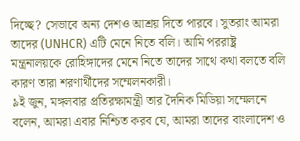দিচ্ছে? সেভাবে অন্য দেশও আশ্রয় দিতে পারবে। সুতরাং আমরা তাদের (UNHCR) এটি মেনে নিতে বলি। আমি পররাষ্ট্র মন্ত্রনালয়কে রোহিঙ্গাদের মেনে নিতে তাদের সাথে কথা বলতে বলি কারণ তারা শরণার্থীদের সম্মেলনকারী।
৯ই জুন, মঙ্গলবার প্রতিরক্ষামন্ত্রী তার দৈনিক মিডিয়া সম্মেলনে বলেন, আমরা এবার নিশ্চিত করব যে, আমরা তাদের বাংলাদেশ ও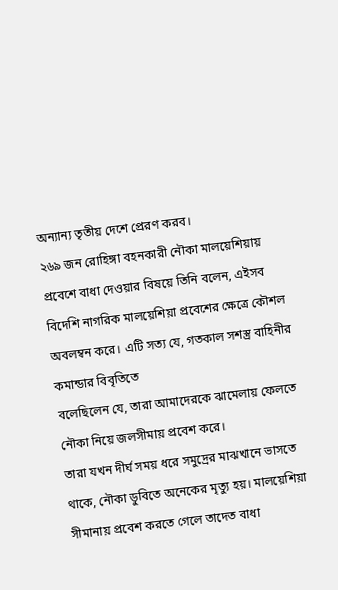অন্যান্য তৃতীয় দেশে প্রেরণ করব।
২৬৯ জন রোহিঙ্গা বহনকারী নৌকা মালয়েশিয়ায় প্রবেশে বাধা দেওয়ার বিষয়ে তিনি বলেন, এইসব বিদেশি নাগরিক মালয়েশিয়া প্রবেশের ক্ষেত্রে কৌশল অবলম্বন করে। এটি সত্য যে, গতকাল সশস্ত্র বাহিনীর কমান্ডার বিবৃতিতে
বলেছিলেন যে, তারা আমাদেরকে ঝামেলায় ফেলতে নৌকা নিয়ে জলসীমায় প্রবেশ করে।
তারা যখন দীর্ঘ সময় ধরে সমুদ্রের মাঝখানে ভাসতে থাকে, নৌকা ডুবিতে অনেকের মৃত্যু হয়। মালয়েশিয়া সীমানায় প্রবেশ করতে গেলে তাদেত বাধা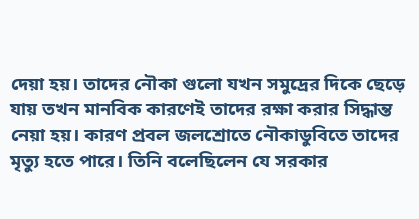দেয়া হয়। তাদের নৌকা গুলো যখন সমুদ্রের দিকে ছেড়ে যায় তখন মানবিক কারণেই তাদের রক্ষা করার সিদ্ধান্ত নেয়া হয়। কারণ প্রবল জলশ্রোতে নৌকাডুবিতে তাদের মৃত্যু হতে পারে। তিনি বলেছিলেন যে সরকার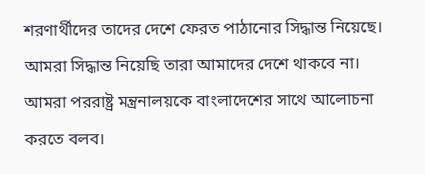শরণার্থীদের তাদের দেশে ফেরত পাঠানোর সিদ্ধান্ত নিয়েছে।
আমরা সিদ্ধান্ত নিয়েছি তারা আমাদের দেশে থাকবে না। আমরা পররাষ্ট্র মন্ত্রনালয়কে বাংলাদেশের সাথে আলোচনা করতে বলব।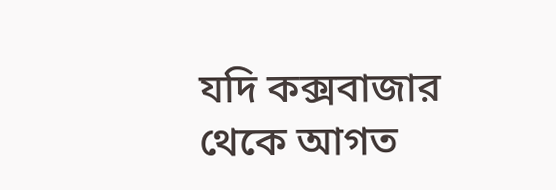যদি কক্সবাজার থেকে আগত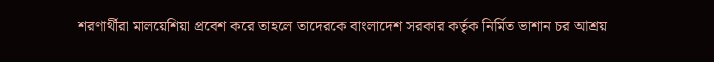শরণার্থীরা মালয়েশিয়া প্রবেশ করে তাহলে তাদেরকে বাংলাদেশ সরকার কর্তৃক নির্মিত ভাশান চর আশ্রয়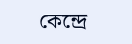কেন্দ্রে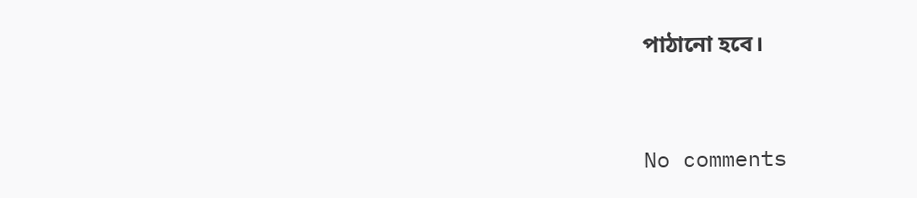পাঠানো হবে।


No comments